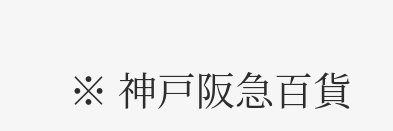※ 神戸阪急百貨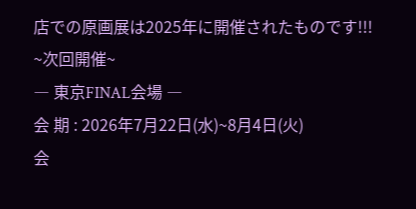店での原画展は2025年に開催されたものです!!!
~次回開催~
― 東京FINAL会場 ―
会 期 : 2026年7月22日(水)~8月4日(火)
会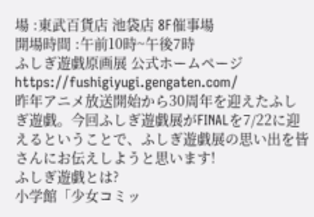場 :東武百貨店 池袋店 8F催事場
開場時間 :午前10時~午後7時
ふしぎ遊戯原画展 公式ホームページ
https://fushigiyugi.gengaten.com/
昨年アニメ放送開始から30周年を迎えたふしぎ遊戯。今回ふしぎ遊戯展がFINALを7/22に迎えるということで、ふしぎ遊戯展の思い出を皆さんにお伝えしようと思います!
ふしぎ遊戯とは?
小学館「少女コミッ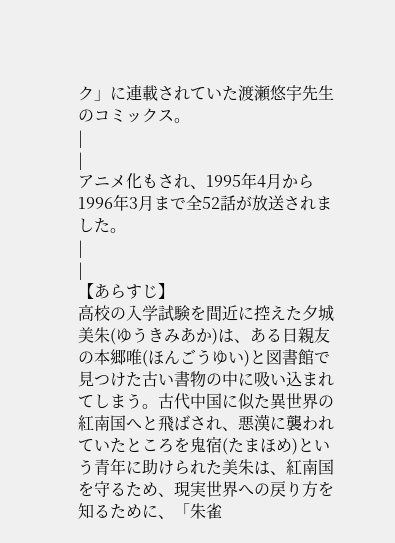ク」に連載されていた渡瀬悠宇先生のコミックス。
|
|
アニメ化もされ、1995年4月から1996年3月まで全52話が放送されました。
|
|
【あらすじ】
高校の入学試験を間近に控えた夕城美朱(ゆうきみあか)は、ある日親友の本郷唯(ほんごうゆい)と図書館で見つけた古い書物の中に吸い込まれてしまう。古代中国に似た異世界の紅南国へと飛ばされ、悪漢に襲われていたところを鬼宿(たまほめ)という青年に助けられた美朱は、紅南国を守るため、現実世界への戻り方を知るために、「朱雀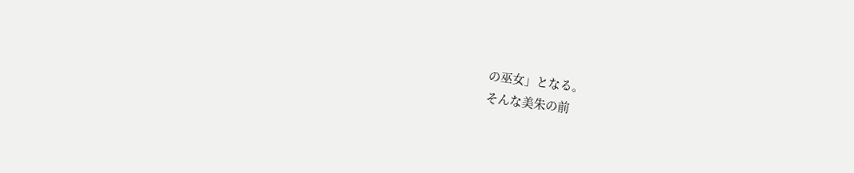の巫女」となる。
そんな美朱の前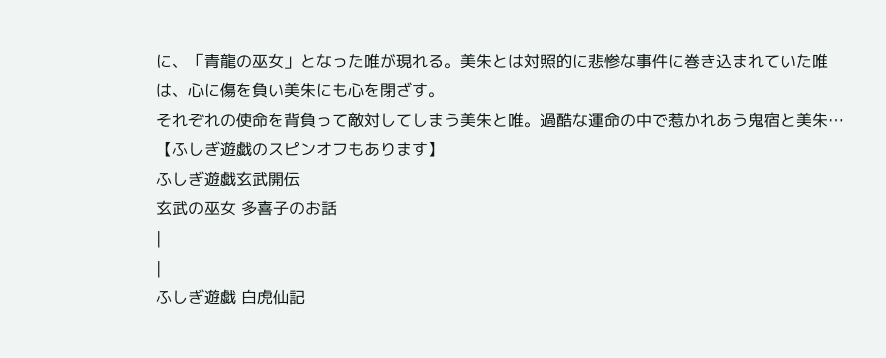に、「青龍の巫女」となった唯が現れる。美朱とは対照的に悲惨な事件に巻き込まれていた唯は、心に傷を負い美朱にも心を閉ざす。
それぞれの使命を背負って敵対してしまう美朱と唯。過酷な運命の中で惹かれあう鬼宿と美朱…
【ふしぎ遊戯のスピンオフもあります】
ふしぎ遊戯玄武開伝
玄武の巫女 多喜子のお話
|
|
ふしぎ遊戯 白虎仙記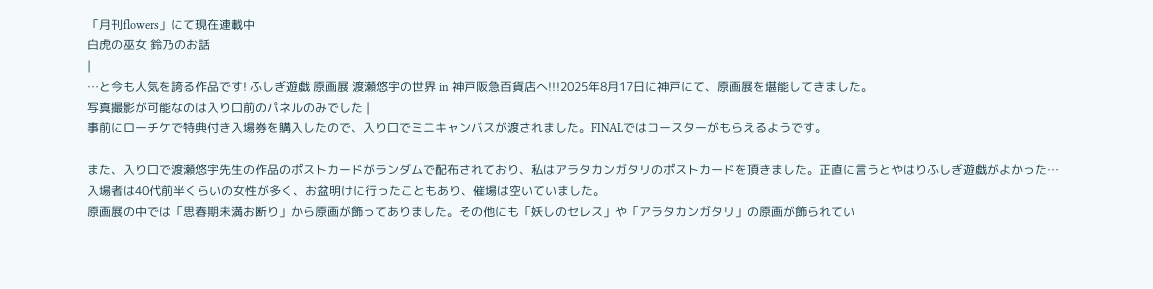「月刊flowers」にて現在連載中
白虎の巫女 鈴乃のお話
|
…と今も人気を誇る作品です! ふしぎ遊戯 原画展 渡瀬悠宇の世界 in 神戸阪急百貨店へ!!!2025年8月17日に神戸にて、原画展を堪能してきました。
写真撮影が可能なのは入り口前のパネルのみでした |
事前にローチケで特典付き入場券を購入したので、入り口でミニキャンバスが渡されました。FINALではコースターがもらえるようです。

また、入り口で渡瀬悠宇先生の作品のポストカードがランダムで配布されており、私はアラタカンガタリのポストカードを頂きました。正直に言うとやはりふしぎ遊戯がよかった…
入場者は40代前半くらいの女性が多く、お盆明けに行ったこともあり、催場は空いていました。
原画展の中では「思春期未満お断り」から原画が飾ってありました。その他にも「妖しのセレス」や「アラタカンガタリ」の原画が飾られてい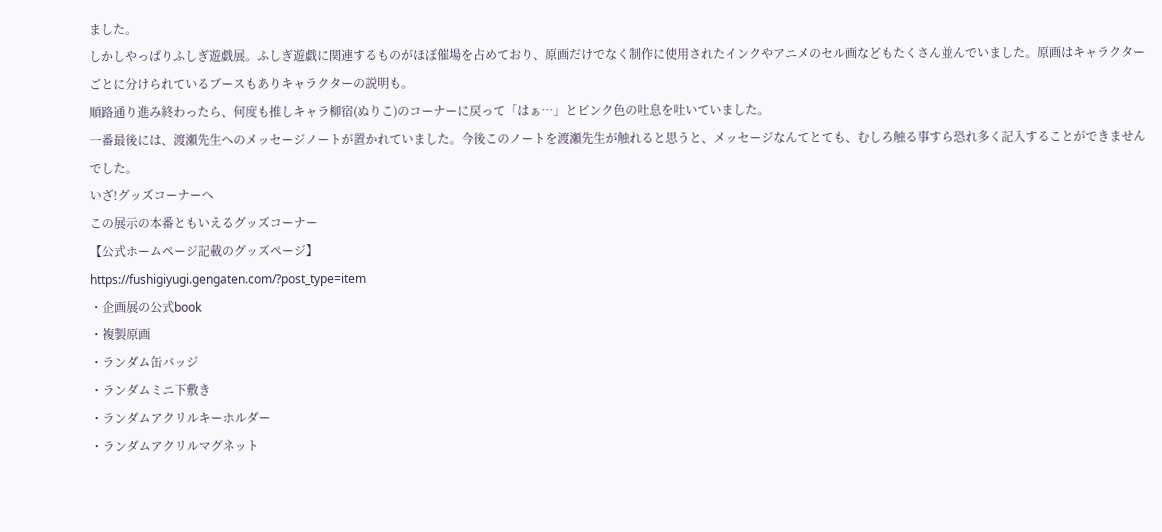ました。
しかしやっぱりふしぎ遊戯展。ふしぎ遊戯に関連するものがほぼ催場を占めており、原画だけでなく制作に使用されたインクやアニメのセル画などもたくさん並んでいました。原画はキャラクターごとに分けられているブースもありキャラクターの説明も。
順路通り進み終わったら、何度も推しキャラ柳宿(ぬりこ)のコーナーに戻って「はぁ…」とピンク色の吐息を吐いていました。
一番最後には、渡瀬先生へのメッセージノートが置かれていました。今後このノートを渡瀬先生が触れると思うと、メッセージなんてとても、むしろ触る事すら恐れ多く記入することができませんでした。
いざ!グッズコーナーへ
この展示の本番ともいえるグッズコーナー
【公式ホームページ記載のグッズページ】
https://fushigiyugi.gengaten.com/?post_type=item
・企画展の公式book
・複製原画
・ランダム缶バッジ
・ランダムミニ下敷き
・ランダムアクリルキーホルダー
・ランダムアクリルマグネット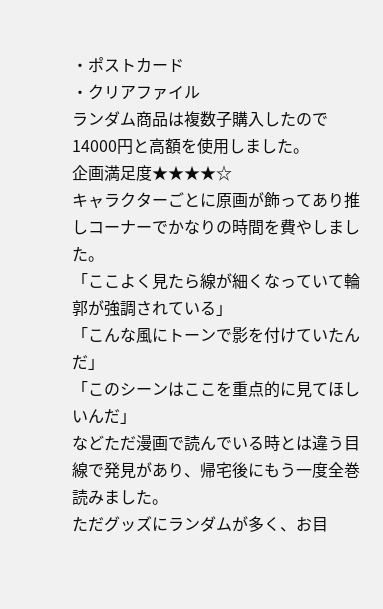・ポストカード
・クリアファイル
ランダム商品は複数子購入したので14000円と高額を使用しました。
企画満足度★★★★☆
キャラクターごとに原画が飾ってあり推しコーナーでかなりの時間を費やしました。
「ここよく見たら線が細くなっていて輪郭が強調されている」
「こんな風にトーンで影を付けていたんだ」
「このシーンはここを重点的に見てほしいんだ」
などただ漫画で読んでいる時とは違う目線で発見があり、帰宅後にもう一度全巻読みました。
ただグッズにランダムが多く、お目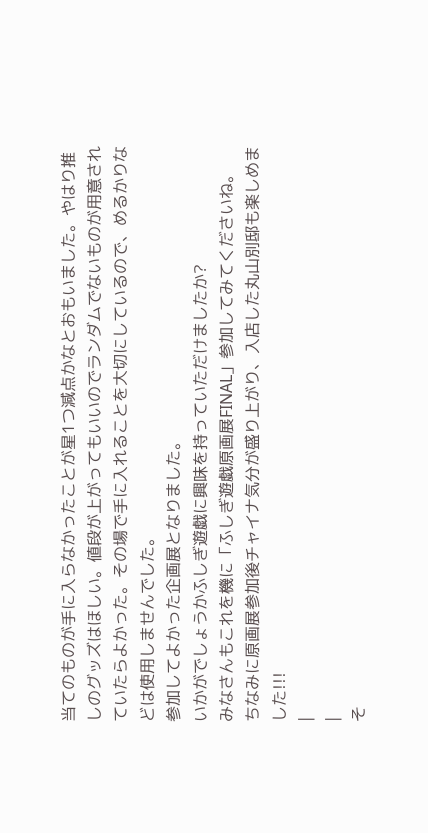当てのものが手に入らなかったことが星1つ減点かなとおもいました。やはり推しのグッズはほしい。値段が上がってもいいのでランダムでないものが用意されていたらよかった。その場で手に入れることを大切にしているので、めるかりなどは使用しませんでした。
参加してよかった企画展となりました。
いかがでしょうかふしぎ遊戯に興味を持っていただけましたか?
みなさんもこれを機に「ふしぎ遊戯原画展FINAL」参加してみてくださいね。
ちなみに原画展参加後チャイナ気分が盛り上がり、入店した丸山別邸も楽しめました!!!
|
|
そ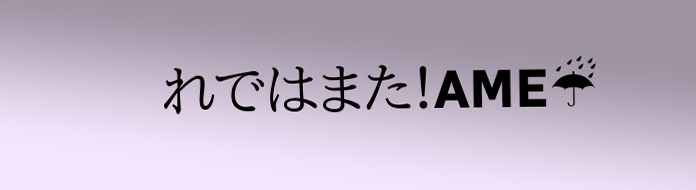れではまた!AME☔